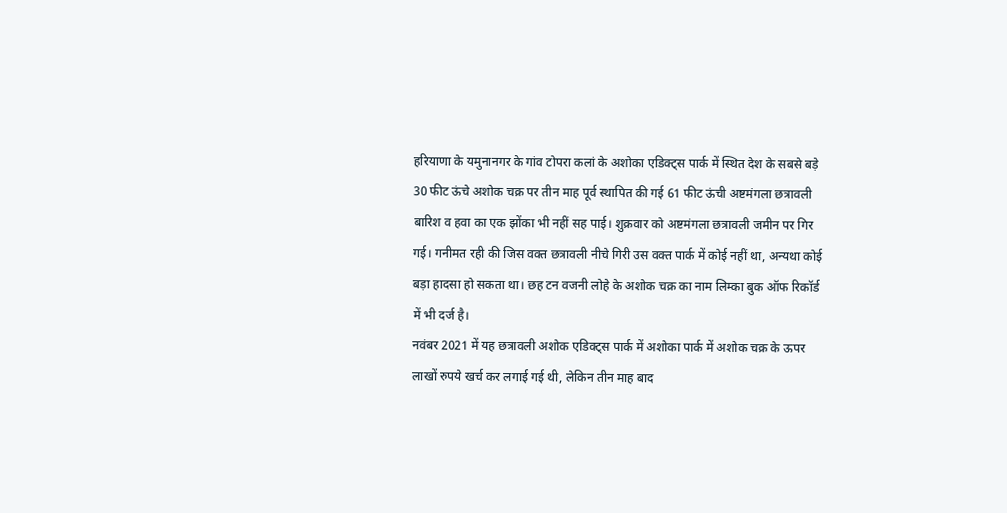हरियाणा के यमुनानगर के गांव टोपरा कलां के अशोका एडिक्ट्स पार्क में स्थित देश के सबसे बड़े 30 फीट ऊंचे अशोक चक्र पर तीन माह पूर्व स्थापित की गई 61 फीट ऊंची अष्टमंगला छत्रावली बारिश व हवा का एक झोंका भी नहीं सह पाई। शुक्रवार को अष्टमंगला छत्रावली जमीन पर गिर गई। गनीमत रही की जिस वक्त छत्रावली नीचे गिरी उस वक्त पार्क में कोई नहीं था, अन्यथा कोई बड़ा हादसा हो सकता था। छह टन वजनी लोहे के अशोक चक्र का नाम लिम्का बुक ऑफ रिकॉर्ड में भी दर्ज है।
नवंबर 2021 में यह छत्रावली अशोक एडिक्ट्स पार्क में अशोका पार्क में अशोक चक्र के ऊपर लाखों रुपये खर्च कर लगाई गई थी, लेकिन तीन माह बाद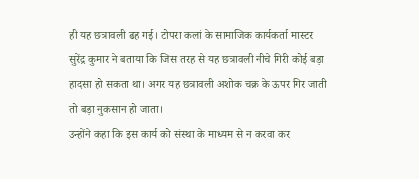ही यह छत्रावली ढह गई। टोपरा कलां के सामाजिक कार्यकर्ता मास्टर सुरेंद्र कुमार ने बताया कि जिस तरह से यह छत्रावली नीचे गिरी कोई बड़ा हादसा हो सकता था। अगर यह छत्रावली अशोक चक्र के ऊपर गिर जाती तो बड़ा नुकसान हो जाता।
उन्होंने कहा कि इस कार्य को संस्था के माध्यम से न करवा कर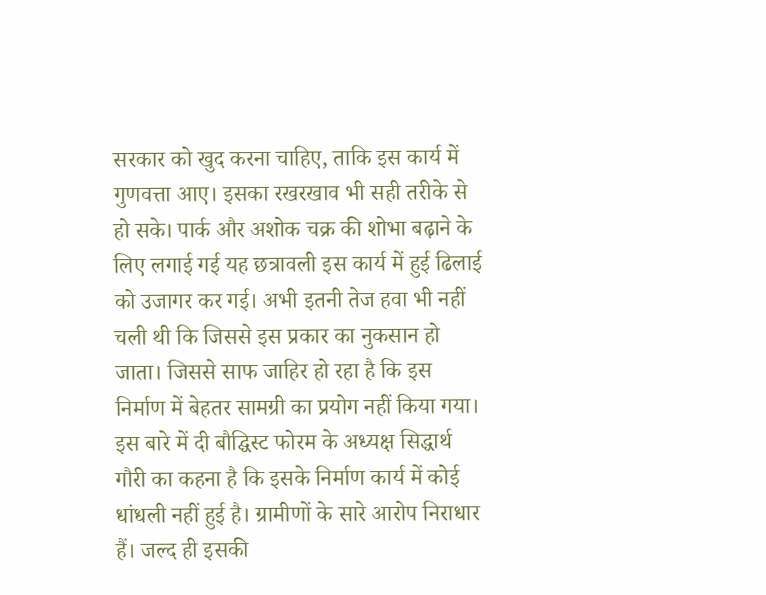सरकार को खुद करना चाहिए, ताकि इस कार्य में गुणवत्ता आए। इसका रखरखाव भी सही तरीके से हो सके। पार्क और अशोक चक्र की शोभा बढ़ाने के लिए लगाई गई यह छत्रावली इस कार्य में हुई ढिलाई को उजागर कर गई। अभी इतनी तेज हवा भी नहीं चली थी कि जिससे इस प्रकार का नुकसान हो जाता। जिससे साफ जाहिर हो रहा है कि इस निर्माण में बेहतर सामग्री का प्रयोग नहीं किया गया।
इस बारे में दी बौद्घिस्ट फोरम के अध्यक्ष सिद्धार्थ गौरी का कहना है कि इसके निर्माण कार्य में कोई धांधली नहीं हुई है। ग्रामीणों के सारे आरोप निराधार हैं। जल्द ही इसकी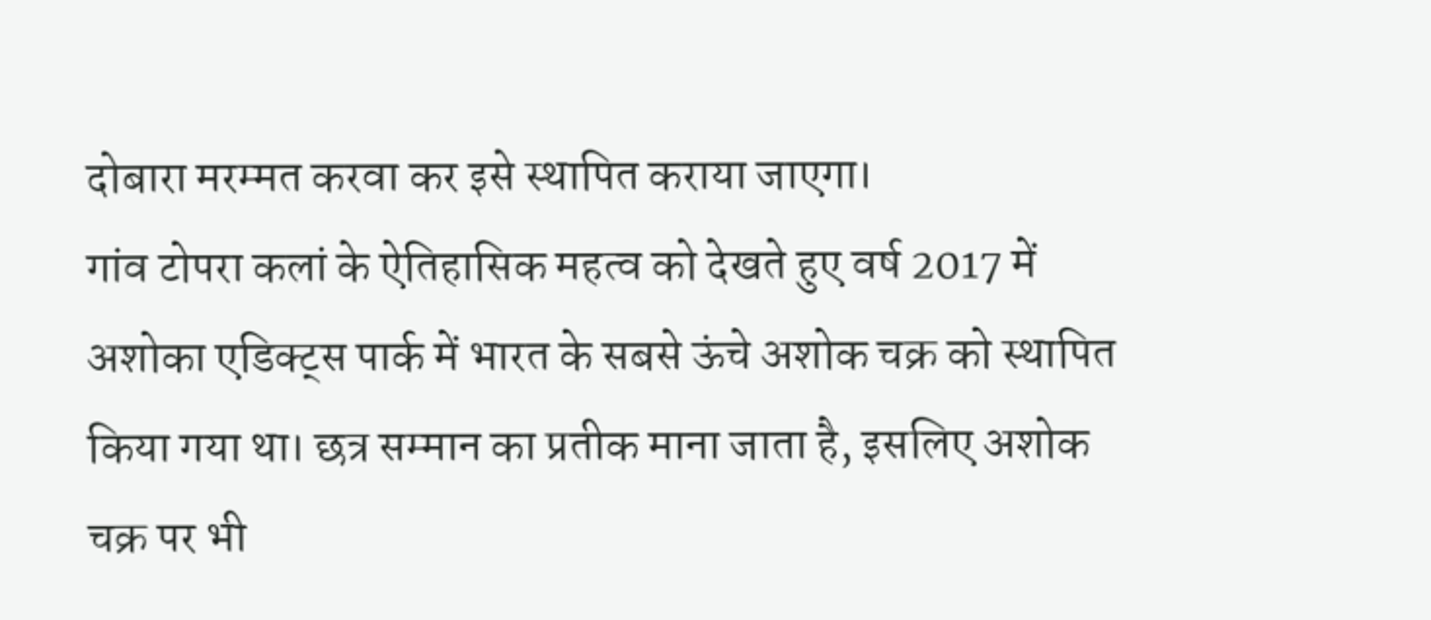दोबारा मरम्मत करवा कर इसे स्थापित कराया जाएगा।
गांव टोपरा कलां के ऐतिहासिक महत्व को देखते हुए वर्ष 2017 में अशोका एडिक्ट्स पार्क में भारत के सबसे ऊंचे अशोक चक्र को स्थापित किया गया था। छत्र सम्मान का प्रतीक माना जाता है, इसलिए अशोक चक्र पर भी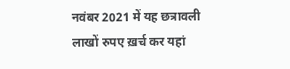नवंबर 2021 में यह छत्रावली लाखों रुपए ख़र्च कर यहां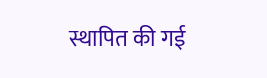स्थापित की गई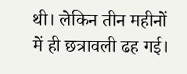थी। लेकिन तीन महीनों में ही छत्रावली ढह गई।